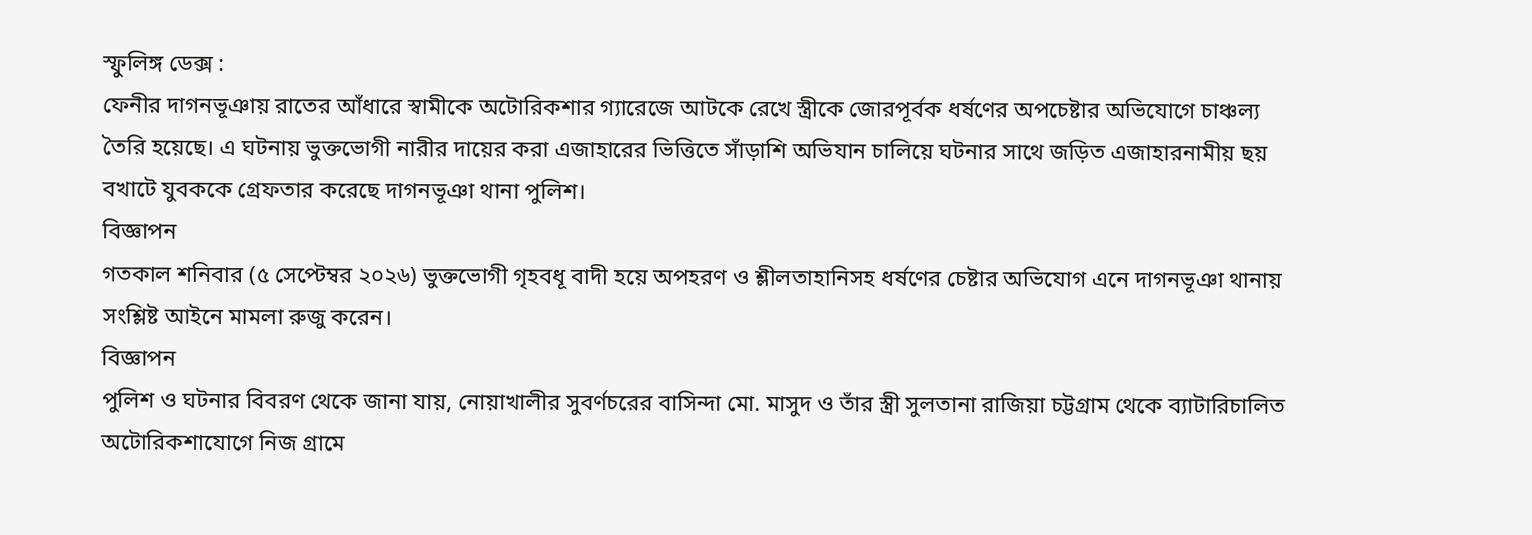স্ফুলিঙ্গ ডেক্স :
ফেনীর দাগনভূঞায় রাতের আঁধারে স্বামীকে অটোরিকশার গ্যারেজে আটকে রেখে স্ত্রীকে জোরপূর্বক ধর্ষণের অপচেষ্টার অভিযোগে চাঞ্চল্য তৈরি হয়েছে। এ ঘটনায় ভুক্তভোগী নারীর দায়ের করা এজাহারের ভিত্তিতে সাঁড়াশি অভিযান চালিয়ে ঘটনার সাথে জড়িত এজাহারনামীয় ছয় বখাটে যুবককে গ্রেফতার করেছে দাগনভূঞা থানা পুলিশ।
বিজ্ঞাপন
গতকাল শনিবার (৫ সেপ্টেম্বর ২০২৬) ভুক্তভোগী গৃহবধূ বাদী হয়ে অপহরণ ও শ্লীলতাহানিসহ ধর্ষণের চেষ্টার অভিযোগ এনে দাগনভূঞা থানায় সংশ্লিষ্ট আইনে মামলা রুজু করেন।
বিজ্ঞাপন
পুলিশ ও ঘটনার বিবরণ থেকে জানা যায়, নোয়াখালীর সুবর্ণচরের বাসিন্দা মো. মাসুদ ও তাঁর স্ত্রী সুলতানা রাজিয়া চট্টগ্রাম থেকে ব্যাটারিচালিত অটোরিকশাযোগে নিজ গ্রামে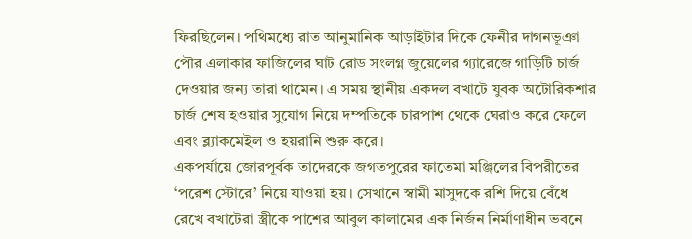ফিরছিলেন। পথিমধ্যে রাত আনুমানিক আড়াইটার দিকে ফেনীর দাগনভূঞা পৌর এলাকার ফাজিলের ঘাট রোড সংলগ্ন জুয়েলের গ্যারেজে গাড়িটি চার্জ দেওয়ার জন্য তারা থামেন। এ সময় স্থানীয় একদল বখাটে যুবক অটোরিকশার চার্জ শেষ হওয়ার সুযোগ নিয়ে দম্পতিকে চারপাশ থেকে ঘেরাও করে ফেলে এবং ব্ল্যাকমেইল ও হয়রানি শুরু করে।
একপর্যায়ে জোরপূর্বক তাদেরকে জগতপুরের ফাতেমা মঞ্জিলের বিপরীতের ‘পরেশ স্টোরে’ নিয়ে যাওয়া হয়। সেখানে স্বামী মাসুদকে রশি দিয়ে বেঁধে রেখে বখাটেরা স্ত্রীকে পাশের আবুল কালামের এক নির্জন নির্মাণাধীন ভবনে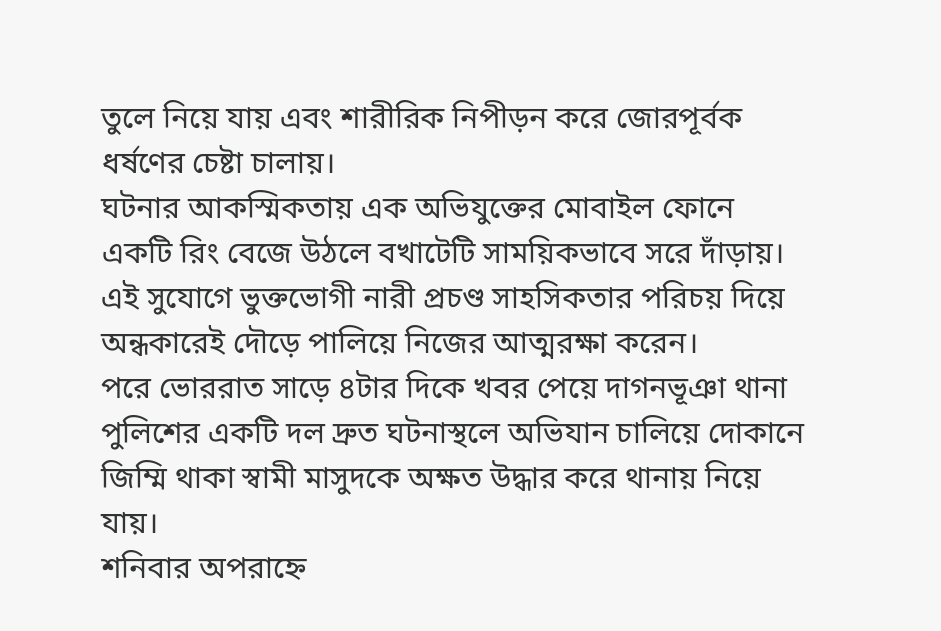তুলে নিয়ে যায় এবং শারীরিক নিপীড়ন করে জোরপূর্বক ধর্ষণের চেষ্টা চালায়।
ঘটনার আকস্মিকতায় এক অভিযুক্তের মোবাইল ফোনে একটি রিং বেজে উঠলে বখাটেটি সাময়িকভাবে সরে দাঁড়ায়। এই সুযোগে ভুক্তভোগী নারী প্রচণ্ড সাহসিকতার পরিচয় দিয়ে অন্ধকারেই দৌড়ে পালিয়ে নিজের আত্মরক্ষা করেন।
পরে ভোররাত সাড়ে ৪টার দিকে খবর পেয়ে দাগনভূঞা থানা পুলিশের একটি দল দ্রুত ঘটনাস্থলে অভিযান চালিয়ে দোকানে জিম্মি থাকা স্বামী মাসুদকে অক্ষত উদ্ধার করে থানায় নিয়ে যায়।
শনিবার অপরাহ্নে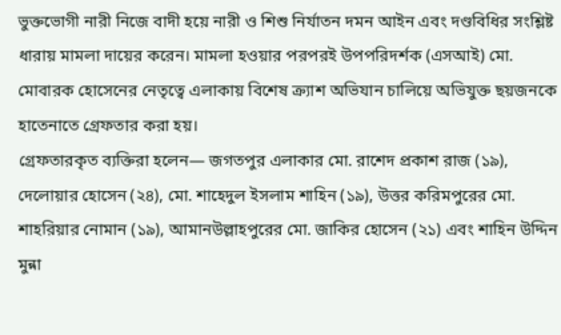ভুক্তভোগী নারী নিজে বাদী হয়ে নারী ও শিশু নির্যাতন দমন আইন এবং দণ্ডবিধির সংশ্লিষ্ট ধারায় মামলা দায়ের করেন। মামলা হওয়ার পরপরই উপপরিদর্শক (এসআই) মো. মোবারক হোসেনের নেতৃত্বে এলাকায় বিশেষ ক্র্যাশ অভিযান চালিয়ে অভিযুক্ত ছয়জনকে হাতেনাতে গ্রেফতার করা হয়।
গ্রেফতারকৃত ব্যক্তিরা হলেন— জগতপুর এলাকার মো. রাশেদ প্রকাশ রাজ (১৯), দেলোয়ার হোসেন (২৪), মো. শাহেদুল ইসলাম শাহিন (১৯), উত্তর করিমপুরের মো. শাহরিয়ার নোমান (১৯), আমানউল্লাহপুরের মো. জাকির হোসেন (২১) এবং শাহিন উদ্দিন মুন্না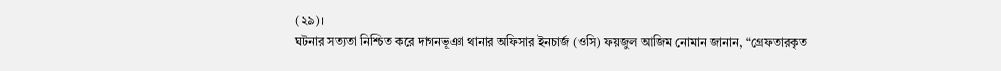(২৯)।
ঘটনার সত্যতা নিশ্চিত করে দাগনভূঞা থানার অফিসার ইনচার্জ (ওসি) ফয়জুল আজিম নোমান জানান, “গ্রেফতারকৃত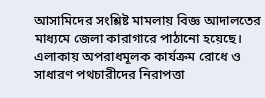আসামিদের সংশ্লিষ্ট মামলায় বিজ্ঞ আদালতের মাধ্যমে জেলা কারাগারে পাঠানো হয়েছে। এলাকায় অপরাধমূলক কার্যক্রম রোধে ও সাধারণ পথচারীদের নিরাপত্তা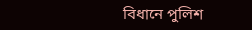বিধানে পুলিশ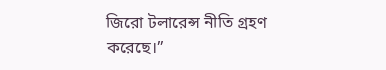জিরো টলারেন্স নীতি গ্রহণ করেছে।”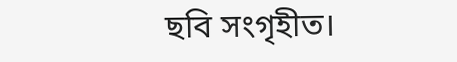ছবি সংগৃহীত।